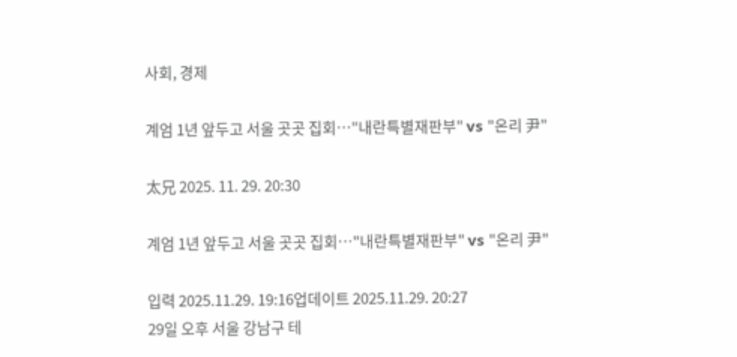사회, 경제

계엄 1년 앞두고 서울 곳곳 집회…"내란특별재판부" vs "온리 尹"

太兄 2025. 11. 29. 20:30

계엄 1년 앞두고 서울 곳곳 집회…"내란특별재판부" vs "온리 尹"

입력 2025.11.29. 19:16업데이트 2025.11.29. 20:27
29일 오후 서울 강남구 테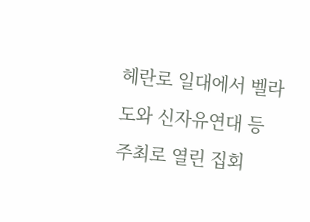헤란로 일대에서 벨라도와 신자유연대 등 주최로 열린 집회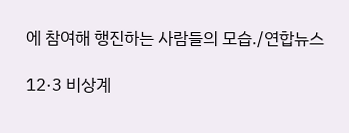에 참여해 행진하는 사람들의 모습./연합뉴스

12·3 비상계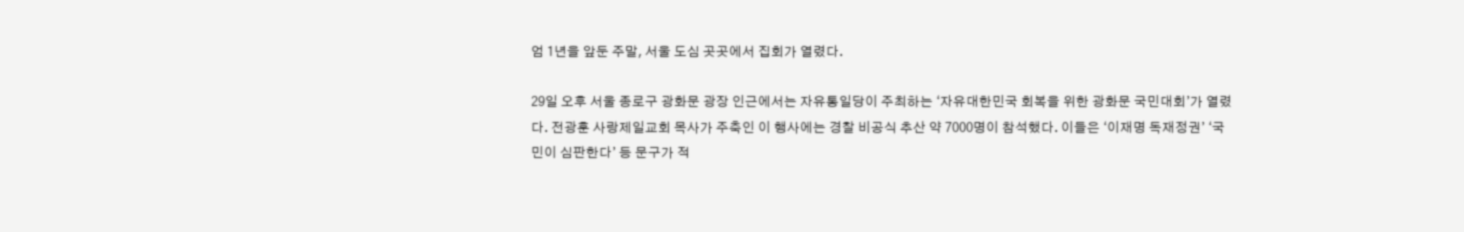엄 1년을 앞둔 주말, 서울 도심 곳곳에서 집회가 열렸다.

29일 오후 서울 종로구 광화문 광장 인근에서는 자유통일당이 주최하는 ‘자유대한민국 회복을 위한 광화문 국민대회’가 열렸다. 전광훈 사랑제일교회 목사가 주축인 이 행사에는 경찰 비공식 추산 약 7000명이 참석했다. 이들은 ‘이재명 독재정권’ ‘국민이 심판한다’ 등 문구가 적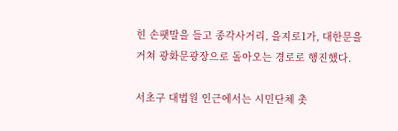힌 손팻말을 들고 종각사거리, 을지로1가, 대한문을 거쳐 광화문광장으로 돌아오는 경로로 행진했다.

서초구 대법원 인근에서는 시민단체 촛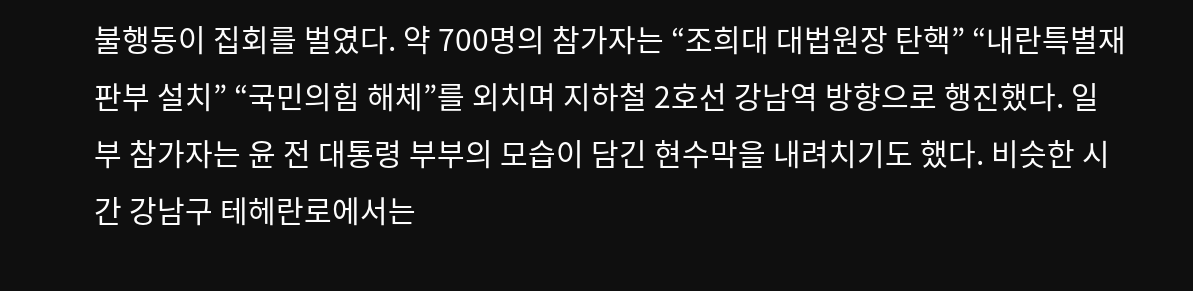불행동이 집회를 벌였다. 약 700명의 참가자는 “조희대 대법원장 탄핵” “내란특별재판부 설치” “국민의힘 해체”를 외치며 지하철 2호선 강남역 방향으로 행진했다. 일부 참가자는 윤 전 대통령 부부의 모습이 담긴 현수막을 내려치기도 했다. 비슷한 시간 강남구 테헤란로에서는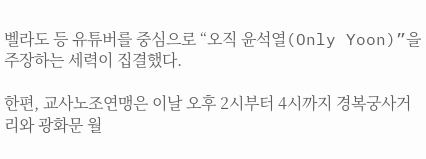벨라도 등 유튜버를 중심으로 “오직 윤석열(Only Yoon)”을 주장하는 세력이 집결했다.

한편, 교사노조연맹은 이날 오후 2시부터 4시까지 경복궁사거리와 광화문 월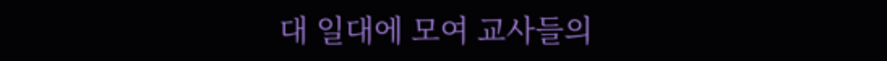대 일대에 모여 교사들의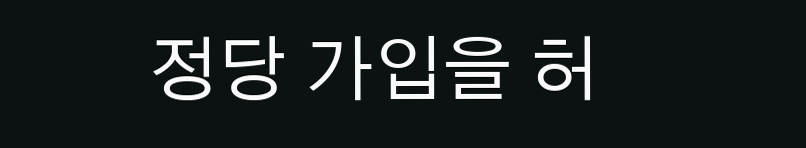정당 가입을 허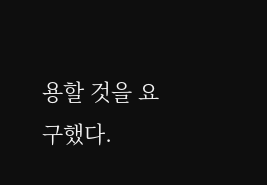용할 것을 요구했다.